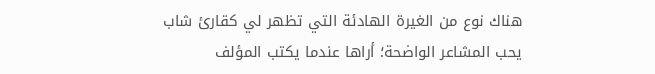هناك نوع من الغيرة الهادئة التي تظهر لي كقارئ شاب يحب المشاعر الواضحة؛ أراها عندما يكتب المؤلف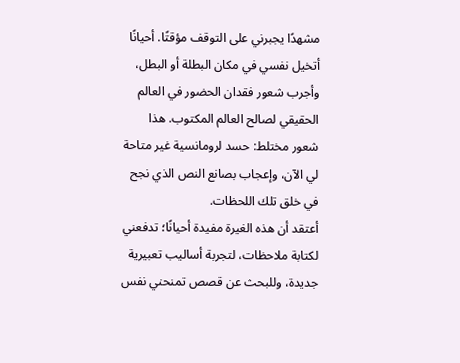مشهدًا يجبرني على التوقف مؤقتًا. أحيانًا أتخيل نفسي في مكان البطلة أو البطل، وأجرب شعور فقدان الحضور في العالم الحقيقي لصالح العالم المكتوب. هذا شعور مختلط: حسد لرومانسية غير متاحة لي الآن، وإعجاب بصانع النص الذي نجح في خلق تلك اللحظات.
أعتقد أن هذه الغيرة مفيدة أحيانًا؛ تدفعني لكتابة ملاحظات، لتجربة أساليب تعبيرية جديدة، وللبحث عن قصص تمنحني نفس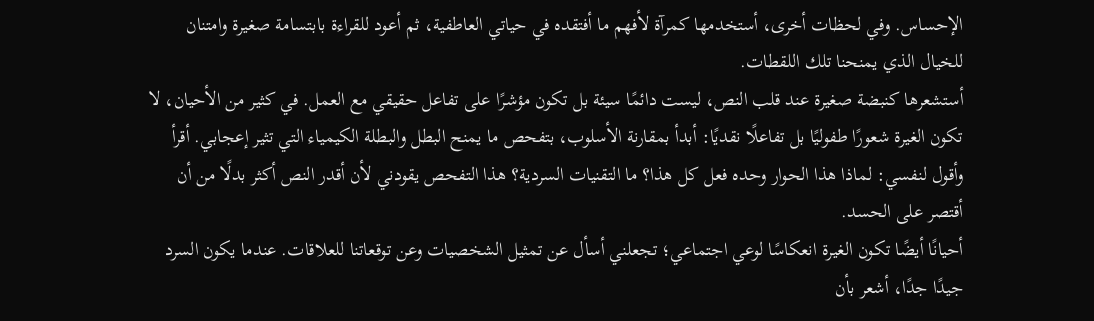الإحساس. وفي لحظات أخرى، أستخدمها كمرآة لأفهم ما أفتقده في حياتي العاطفية، ثم أعود للقراءة بابتسامة صغيرة وامتنان للخيال الذي يمنحنا تلك اللقطات.
أستشعرها كنبضة صغيرة عند قلب النص، ليست دائمًا سيئة بل تكون مؤشرًا على تفاعل حقيقي مع العمل. في كثير من الأحيان، لا تكون الغيرة شعورًا طفوليًا بل تفاعلًا نقديًا: أبدأ بمقارنة الأسلوب، بتفحص ما يمنح البطل والبطلة الكيمياء التي تثير إعجابي. أقرأ وأقول لنفسي: لماذا هذا الحوار وحده فعل كل هذا؟ ما التقنيات السردية؟ هذا التفحص يقودني لأن أقدر النص أكثر بدلًا من أن أقتصر على الحسد.
أحيانًا أيضًا تكون الغيرة انعكاسًا لوعي اجتماعي؛ تجعلني أسأل عن تمثيل الشخصيات وعن توقعاتنا للعلاقات. عندما يكون السرد جيدًا جدًا، أشعر بأن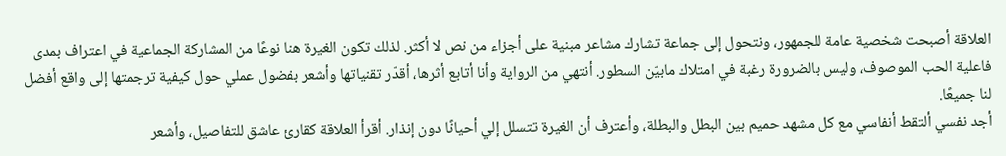العلاقة أصبحت شخصية عامة للجمهور، ونتحول إلى جماعة تشارك مشاعر مبنية على أجزاء من نص لا أكثر. لذلك تكون الغيرة هنا نوعًا من المشاركة الجماعية في اعتراف بمدى فاعلية الحب الموصوف، وليس بالضرورة رغبة في امتلاك مابيّن السطور. أنتهي من الرواية وأنا أتابع أثرها، أقدّر تقنياتها وأشعر بفضول عملي حول كيفية ترجمتها إلى واقع أفضل لنا جميعًا.
أجد نفسي ألتقط أنفاسي مع كل مشهد حميم بين البطل والبطلة، وأعترف أن الغيرة تتسلل إلي أحيانًا دون إنذار. أقرأ العلاقة كقارئ عاشق للتفاصيل، وأشعر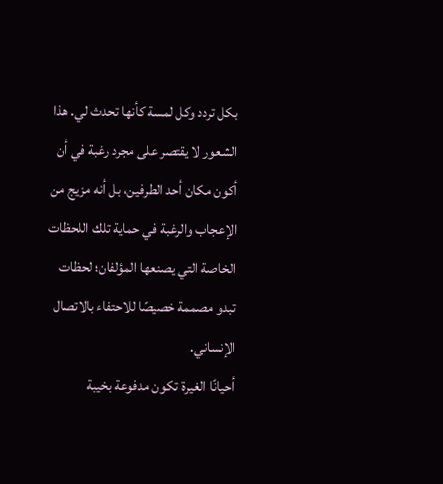بكل تردد وكل لمسة كأنها تحدث لي. هذا الشعور لا يقتصر على مجرد رغبة في أن أكون مكان أحد الطرفين، بل أنه مزيج من الإعجاب والرغبة في حماية تلك اللحظات الخاصة التي يصنعها المؤلفان؛ لحظات تبدو مصممة خصيصًا للاحتفاء بالاتصال الإنساني.
أحيانًا الغيرة تكون مدفوعة بخيبة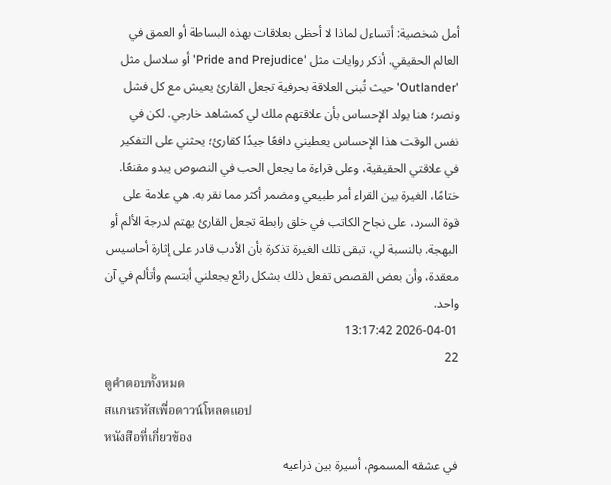أمل شخصية: أتساءل لماذا لا أحظى بعلاقات بهذه البساطة أو العمق في العالم الحقيقي. أذكر روايات مثل 'Pride and Prejudice' أو سلاسل مثل 'Outlander' حيث تُبنى العلاقة بحرفية تجعل القارئ يعيش مع كل فشل ونصر؛ هنا يولد الإحساس بأن علاقتهم ملك لي كمشاهد خارجي. لكن في نفس الوقت هذا الإحساس يعطيني دافعًا جيدًا كقارئ؛ يحثني على التفكير في علاقتي الحقيقية، وعلى قراءة ما يجعل الحب في النصوص يبدو مقنعًا.
ختامًا، الغيرة بين القراء أمر طبيعي ومضمر أكثر مما نقر به. هي علامة على قوة السرد، على نجاح الكاتب في خلق رابطة تجعل القارئ يهتم لدرجة الألم أو البهجة. بالنسبة لي، تبقى تلك الغيرة تذكرة بأن الأدب قادر على إثارة أحاسيس معقدة، وأن بعض القصص تفعل ذلك بشكل رائع يجعلني أبتسم وأتألم في آن واحد.
2026-04-01 13:17:42
22
ดูคำตอบทั้งหมด
สแกนรหัสเพื่อดาวน์โหลดแอป
หนังสือที่เกี่ยวข้อง
في عشقه المسموم، أسيرة بين ذراعيه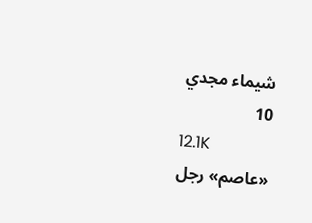شيماء مجدي
10
12.1K
«عاصم» رجل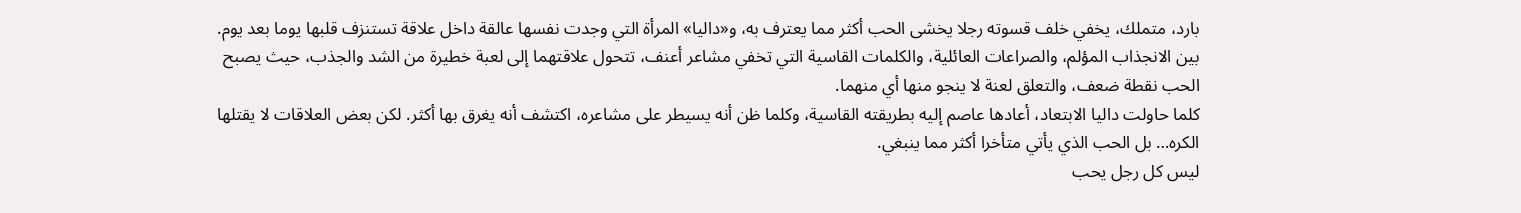بارد، متملك، يخفي خلف قسوته رجلا يخشى الحب أكثر مما يعترف به، و«داليا» المرأة التي وجدت نفسها عالقة داخل علاقة تستنزف قلبها يوما بعد يوم.
بين الانجذاب المؤلم، والصراعات العائلية، والكلمات القاسية التي تخفي مشاعر أعنف، تتحول علاقتهما إلى لعبة خطيرة من الشد والجذب، حيث يصبح الحب نقطة ضعف، والتعلق لعنة لا ينجو منها أي منهما.
كلما حاولت داليا الابتعاد، أعادها عاصم إليه بطريقته القاسية، وكلما ظن أنه يسيطر على مشاعره، اكتشف أنه يغرق بها أكثر. لكن بعض العلاقات لا يقتلها الكره… بل الحب الذي يأتي متأخرا أكثر مما ينبغي.
ليس كل رجل يحب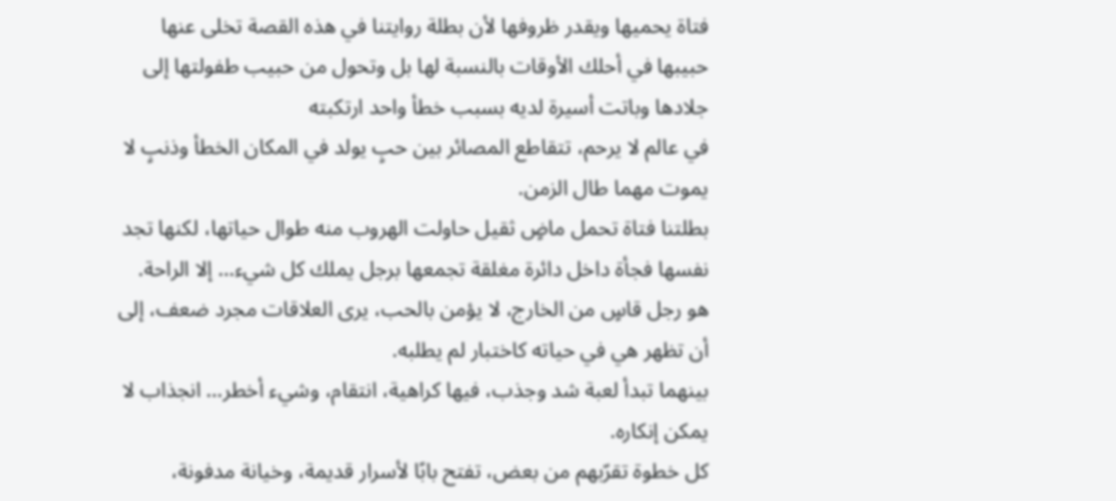فتاة يحميها ويقدر ظروفها لأن بطلة روايتنا في هذه القصة تخلى عنها حبيبها في أحلك الأوقات بالنسبة لها بل وتحول من حبيب طفولتها إلى جلادها وباتت أسيرة لديه بسبب خطأ واحد ارتكبته
في عالم لا يرحم، تتقاطع المصائر بين حبٍ يولد في المكان الخطأ وذنبٍ لا يموت مهما طال الزمن.
بطلتنا فتاة تحمل ماضٍ ثقيل حاولت الهروب منه طوال حياتها، لكنها تجد نفسها فجأة داخل دائرة مغلقة تجمعها برجل يملك كل شيء… إلا الراحة.
هو رجل قاسٍ من الخارج، لا يؤمن بالحب، يرى العلاقات مجرد ضعف، إلى أن تظهر هي في حياته كاختبار لم يطلبه.
بينهما تبدأ لعبة شد وجذب، فيها كراهية، انتقام، وشيء أخطر… انجذاب لا يمكن إنكاره.
كل خطوة تقرّبهم من بعض، تفتح بابًا لأسرار قديمة، وخيانة مدفونة،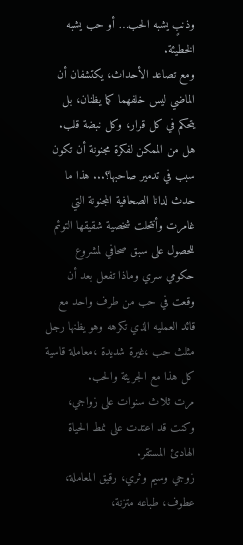وذنبٍ يشبه الحب… أو حب يشبه الخطيئة.
ومع تصاعد الأحداث، يكتشفان أن الماضي ليس خلفهما كما يظنان، بل يتحكم في كل قرار، وكل نبضة قلب.
هل من الممكن لفكرة مجنونة أن تكون سبب في تدمير صاحبها؟... هذا ما حدث لدانا الصحافية المجنونة التي غامرت وأنتحلت شخصية شقيقها التوئم للحصول على سبق صحافي لمشروع حكومي سري وماذا تفعل بعد أن وقعت في حب من طرف واحد مع قائد العمليه الذي تكرهه وهو يظنها رجل
مثلث حب ،غيرة شديدة ،معاملة قاسية كل هذا مع الجريئة والحب.
مرت ثلاث سنوات على زواجي، وكنت قد اعتدت على نمط الحياة الهادئ المستقر.
زوجي وسيم وثري، رقيق المعاملة، عطوف، طباعه متزنة،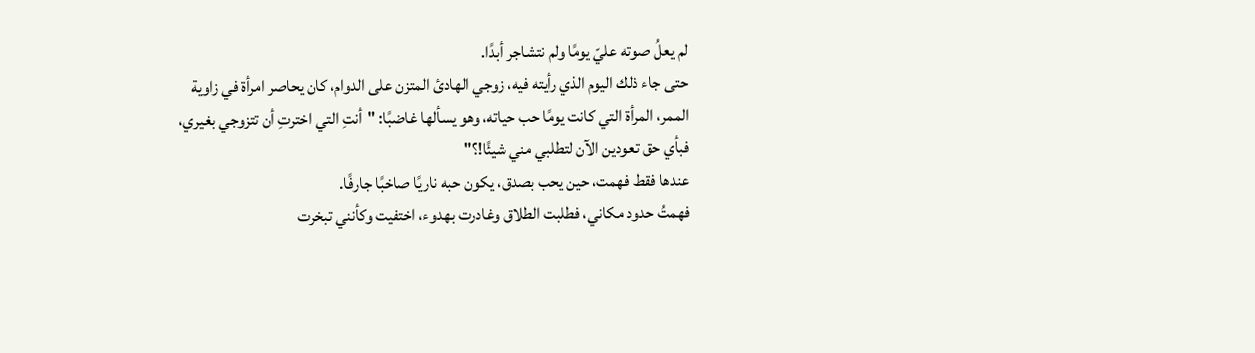لم يعلُ صوته عليّ يومًا ولم نتشاجر أبدًا.
حتى جاء ذلك اليوم الذي رأيته فيه، زوجي الهادئ المتزن على الدوام، كان يحاصر امرأة في زاوية الممر، المرأة التي كانت يومًا حب حياته، وهو يسألها غاضبًا: "أنتِ التي اخترتِ أن تتزوجي بغيري، فبأي حق تعودين الآن لتطلبي مني شيئًا!؟"
عندها فقط فهمت، حين يحب بصدق، يكون حبه ناريًا صاخبًا جارفًا.
فهمتُ حدود مكاني، فطلبت الطلاق وغادرت بهدوء، اختفيت وكأنني تبخرت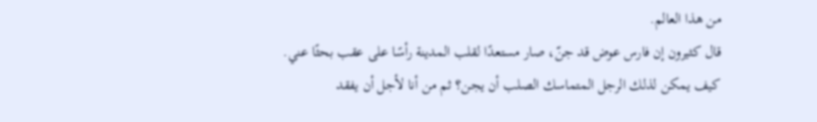من هذا العالم.
قال كثيرون إن فارس عوض قد جنّ، صار مستعدًا لقلب المدينة رأسًا على عقب بحثًا عني.
كيف يمكن لذلك الرجل المتماسك الصلب أن يجن؟ ثم من أنا لأجل أن يفقد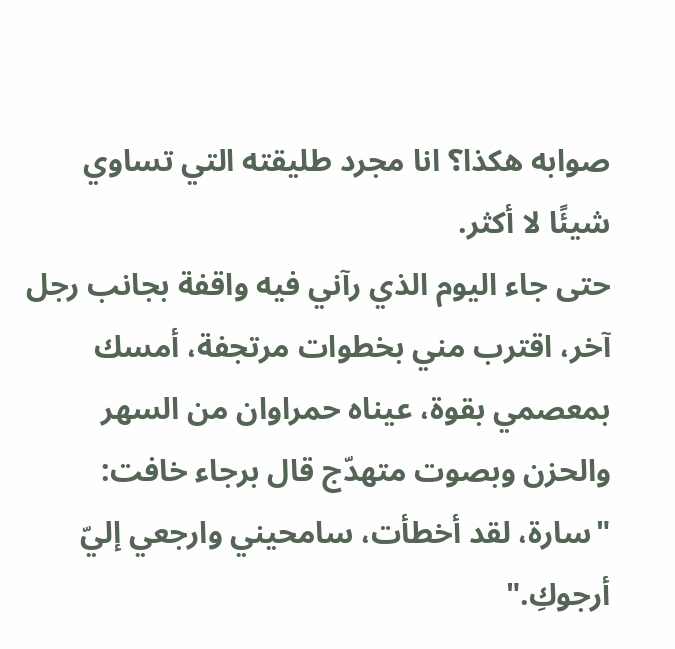صوابه هكذا؟ انا مجرد طليقته التي تساوي شيئًا لا أكثر.
حتى جاء اليوم الذي رآني فيه واقفة بجانب رجل آخر، اقترب مني بخطوات مرتجفة، أمسك بمعصمي بقوة، عيناه حمراوان من السهر والحزن وبصوت متهدّج قال برجاء خافت: "سارة، لقد أخطأت، سامحيني وارجعي إليّ أرجوكِ."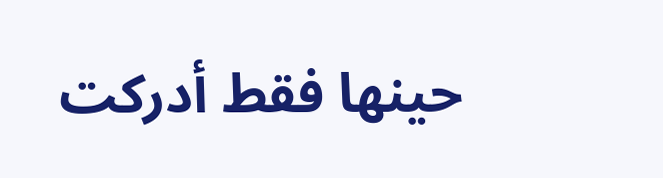حينها فقط أدركت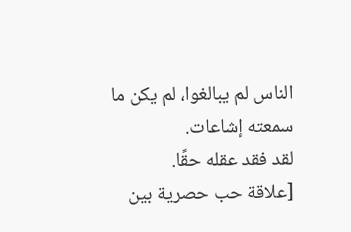الناس لم يبالغوا، لم يكن ما سمعته إشاعات.
لقد فقد عقله حقًا.
[علاقة حب حصرية بين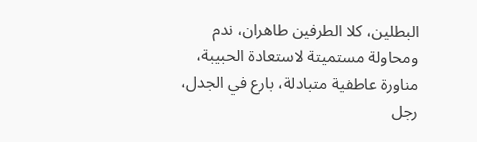البطلين، كلا الطرفين طاهران، ندم ومحاولة مستميتة لاستعادة الحبيبة، مناورة عاطفية متبادلة، بارع في الجدل، رجل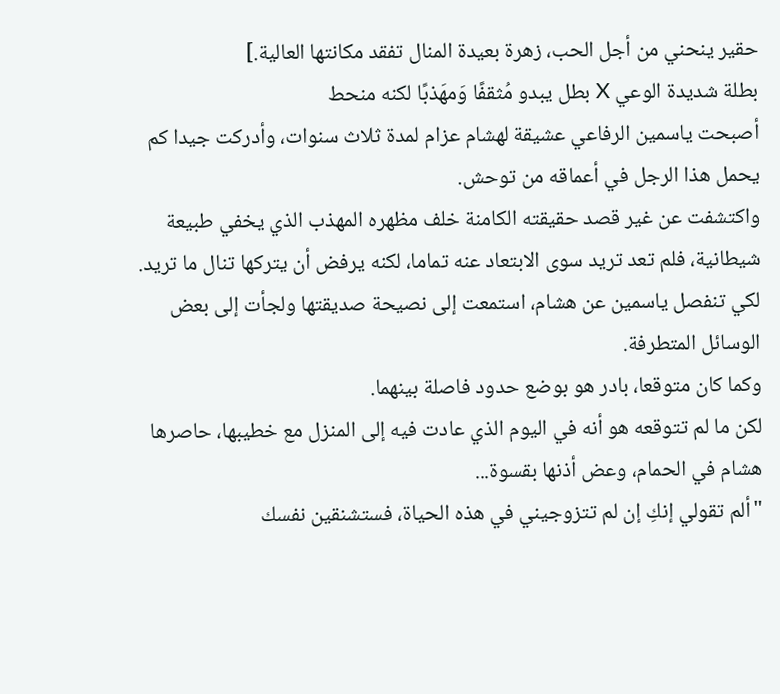حقير ينحني من أجل الحب، زهرة بعيدة المنال تفقد مكانتها العالية.]
بطلة شديدة الوعي X بطل يبدو مُثقفًا وَمهَذبًا لكنه منحط
أصبحت ياسمين الرفاعي عشيقة لهشام عزام لمدة ثلاث سنوات، وأدركت جيدا كم يحمل هذا الرجل في أعماقه من توحش.
واكتشفت عن غير قصد حقيقته الكامنة خلف مظهره المهذب الذي يخفي طبيعة شيطانية، فلم تعد تريد سوى الابتعاد عنه تماما، لكنه يرفض أن يتركها تنال ما تريد.
لكي تنفصل ياسمين عن هشام، استمعت إلى نصيحة صديقتها ولجأت إلى بعض الوسائل المتطرفة.
وكما كان متوقعا، بادر هو بوضع حدود فاصلة بينهما.
لكن ما لم تتوقعه هو أنه في اليوم الذي عادت فيه إلى المنزل مع خطيبها، حاصرها هشام في الحمام، وعض أذنها بقسوة...
"ألم تقولي إنكِ إن لم تتزوجيني في هذه الحياة، فستشنقين نفسك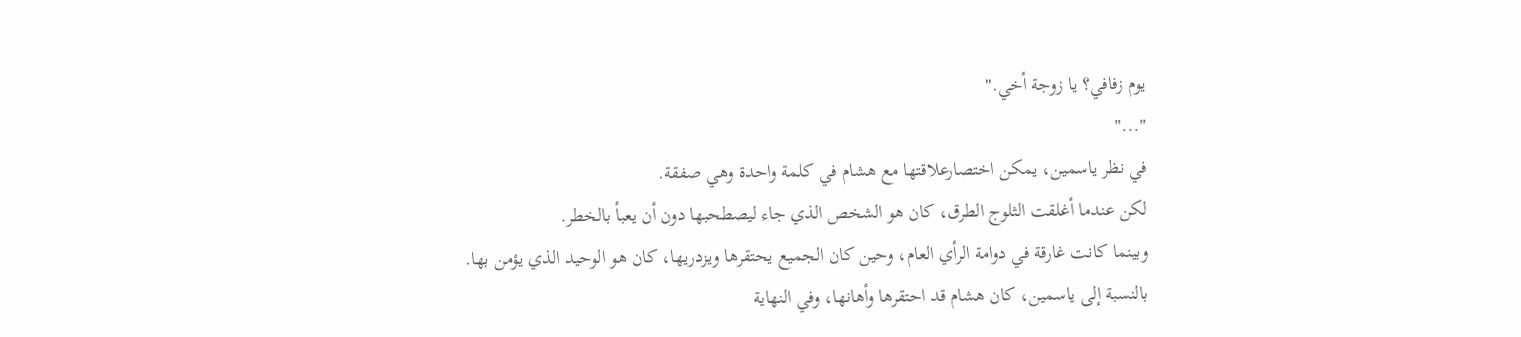يوم زفافي؟ يا زوجة أخي."
"..."
في نظر ياسمين، يمكن اختصارعلاقتها مع هشام في كلمة واحدة وهي صفقة.
لكن عندما أغلقت الثلوج الطرق، كان هو الشخص الذي جاء ليصطحبها دون أن يعبأ بالخطر.
وبينما كانت غارقة في دوامة الرأي العام، وحين كان الجميع يحتقرها ويزدريها، كان هو الوحيد الذي يؤمن بها.
بالنسبة إلى ياسمين، كان هشام قد احتقرها وأهانها، وفي النهاية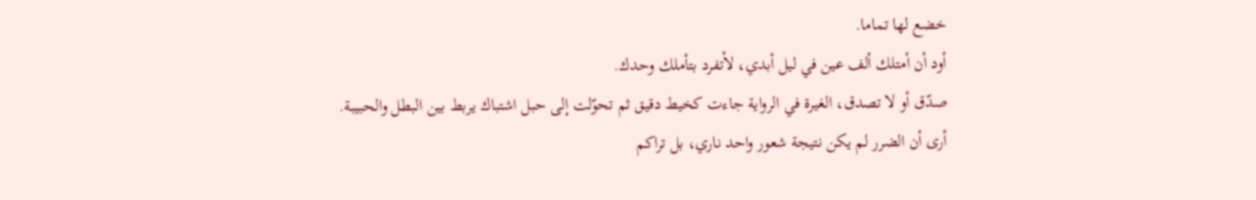خضع لها تماما.
أود أن أمتلك ألف عين في ليل أبدي، لأتفرد بتأملك وحدك.
صدّق أو لا تصدق، الغيرة في الرواية جاءت كخيط دقيق ثم تحوّلت إلى حبل اشتباك يربط بين البطل والحبيبة.
أرى أن الضرر لم يكن نتيجة شعور واحد ناري، بل تراكم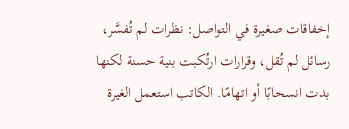إخفاقات صغيرة في التواصل: نظرات لم تُفسَّر، رسائل لم تُقل، وقرارات ارتُكبت بنية حسنة لكنها بدت انسحابًا أو اتهامًا. الكاتب استعمل الغيرة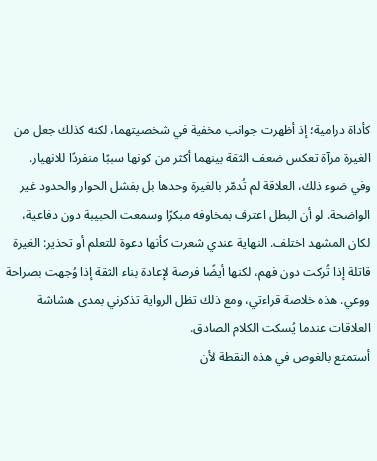كأداة درامية؛ إذ أظهرت جوانب مخفية في شخصيتهما، لكنه كذلك جعل من الغيرة مرآة تعكس ضعف الثقة بينهما أكثر من كونها سببًا منفردًا للانهيار.
وفي ضوء ذلك، العلاقة لم تُدمّر بالغيرة وحدها بل بفشل الحوار والحدود غير الواضحة. لو أن البطل اعترف بمخاوفه مبكرًا وسمعت الحبيبة دون دفاعية، لكان المشهد اختلف. النهاية عندي شعرت كأنها دعوة للتعلم أو تحذير: الغيرة قاتلة إذا تُركت دون فهم، لكنها أيضًا فرصة لإعادة بناء الثقة إذا وُجهت بصراحة ووعي. هذه خلاصة قراءتي، ومع ذلك تظل الرواية تذكرني بمدى هشاشة العلاقات عندما يُسكت الكلام الصادق.
أستمتع بالغوص في هذه النقطة لأن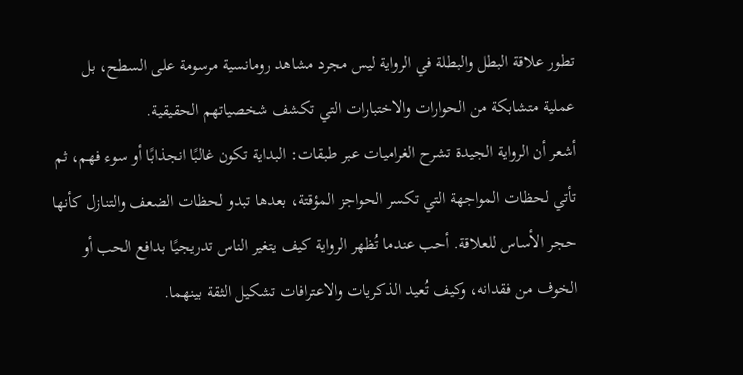تطور علاقة البطل والبطلة في الرواية ليس مجرد مشاهد رومانسية مرسومة على السطح، بل عملية متشابكة من الحوارات والاختبارات التي تكشف شخصياتهم الحقيقية.
أشعر أن الرواية الجيدة تشرح الغراميات عبر طبقات: البداية تكون غالبًا انجذابًا أو سوء فهم، ثم تأتي لحظات المواجهة التي تكسر الحواجز المؤقتة، بعدها تبدو لحظات الضعف والتنازل كأنها حجر الأساس للعلاقة. أحب عندما تُظهر الرواية كيف يتغير الناس تدريجيًا بدافع الحب أو الخوف من فقدانه، وكيف تُعيد الذكريات والاعترافات تشكيل الثقة بينهما.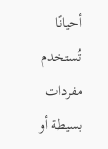أحيانًا تُستخدم مفردات بسيطة أو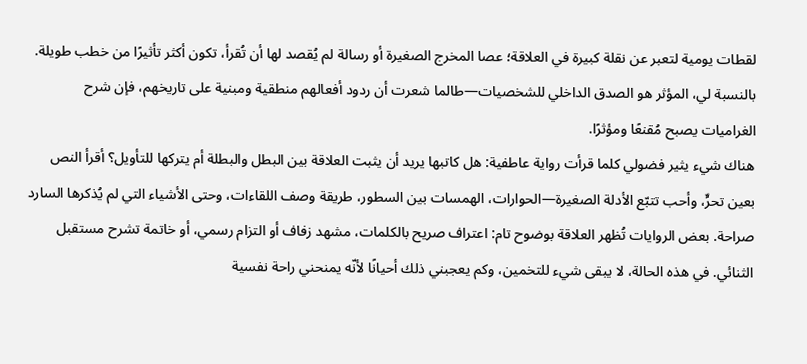لقطات يومية لتعبر عن نقلة كبيرة في العلاقة؛ عصا المخرج الصغيرة أو رسالة لم يُقصد لها أن تُقرأ، تكون أكثر تأثيرًا من خطب طويلة. بالنسبة لي، المؤثر هو الصدق الداخلي للشخصيات—طالما شعرت أن ردود أفعالهم منطقية ومبنية على تاريخهم، فإن شرح الغراميات يصبح مُقنعًا ومؤثرًا.
هناك شيء يثير فضولي كلما قرأت رواية عاطفية: هل كاتبها يريد أن يثبت العلاقة بين البطل والبطلة أم يتركها للتأويل؟ أقرأ النص بعين تحرٍّ، وأحب تتبّع الأدلة الصغيرة—الحوارات، الهمسات بين السطور، طريقة وصف اللقاءات، وحتى الأشياء التي لم يُذكرها السارد صراحة. بعض الروايات تُظهر العلاقة بوضوح تام: اعتراف صريح بالكلمات، مشهد زفاف أو التزام رسمي، أو خاتمة تشرح مستقبل الثنائي. في هذه الحالة، لا يبقى شيء للتخمين، وكم يعجبني ذلك أحيانًا لأنّه يمنحني راحة نفسية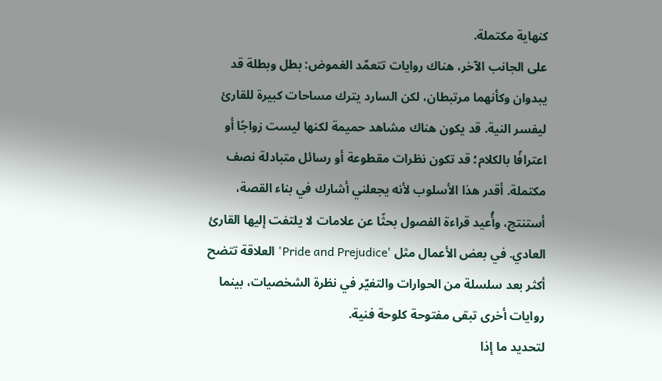كنهاية مكتملة.
على الجانب الآخر، هناك روايات تتعمّد الغموض: بطل وبطلة قد يبدوان وكأنهما مرتبطان، لكن السارد يترك مساحات كبيرة للقارئ ليفسر النية. قد يكون هناك مشاهد حميمة لكنها ليست زواجًا أو اعترافًا بالكلام؛ قد تكون نظرات مقطوعة أو رسائل متبادلة نصف مكتملة. أقدر هذا الأسلوب لأنه يجعلني أشارك في بناء القصة، أستنتج، وأُعيد قراءة الفصول بحثًا عن علامات لا يلتفت إليها القارئ العادي. في بعض الأعمال مثل 'Pride and Prejudice' العلاقة تتضح أكثر بعد سلسلة من الحوارات والتغيّر في نظرة الشخصيات، بينما روايات أخرى تبقى مفتوحة كلوحة فنية.
لتحديد ما إذا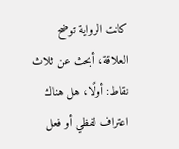كانت الرواية توضح العلاقة، أبحث عن ثلاث نقاط: أولًا، هل هناك اعتراف لفظي أو فعل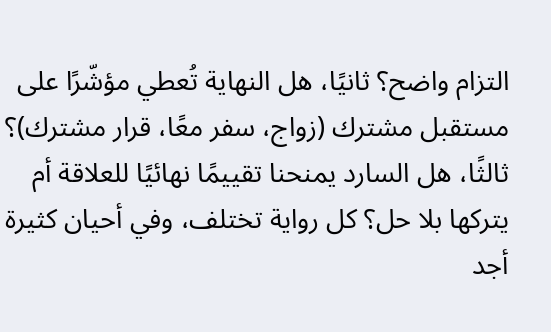التزام واضح؟ ثانيًا، هل النهاية تُعطي مؤشّرًا على مستقبل مشترك (زواج، سفر معًا، قرار مشترك)؟ ثالثًا، هل السارد يمنحنا تقييمًا نهائيًا للعلاقة أم يتركها بلا حل؟ كل رواية تختلف، وفي أحيان كثيرة أجد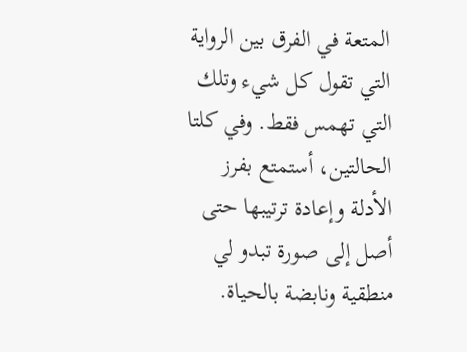المتعة في الفرق بين الرواية التي تقول كل شيء وتلك التي تهمس فقط. وفي كلتا الحالتين، أستمتع بفرز الأدلة وإعادة ترتيبها حتى أصل إلى صورة تبدو لي منطقية ونابضة بالحياة.